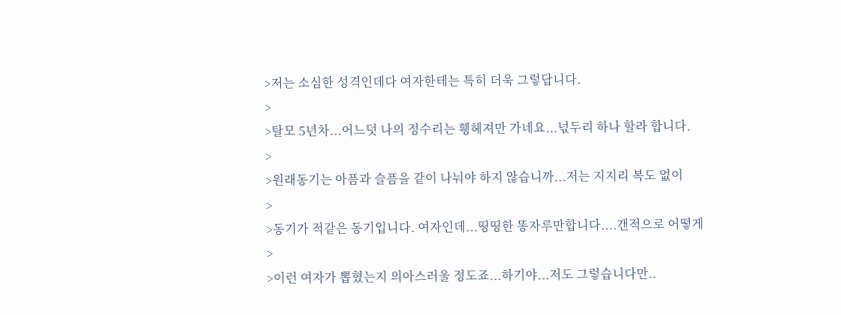>저는 소심한 성격인데다 여자한테는 특히 더욱 그렇답니다.
>
>탈모 5년차...어느덧 나의 정수리는 휑헤져만 가네요...넋두리 하나 할라 합니다.
>
>원래동기는 아픔과 슬픔을 같이 나눠야 하지 않습니까...저는 지지리 복도 없이
>
>동기가 적같은 동기입니다. 여자인데...띵띵한 똥자루만합니다....갠적으로 어떻게
>
>이런 여자가 뽑혔는지 의아스러울 정도죠...하기야...저도 그렇습니다만..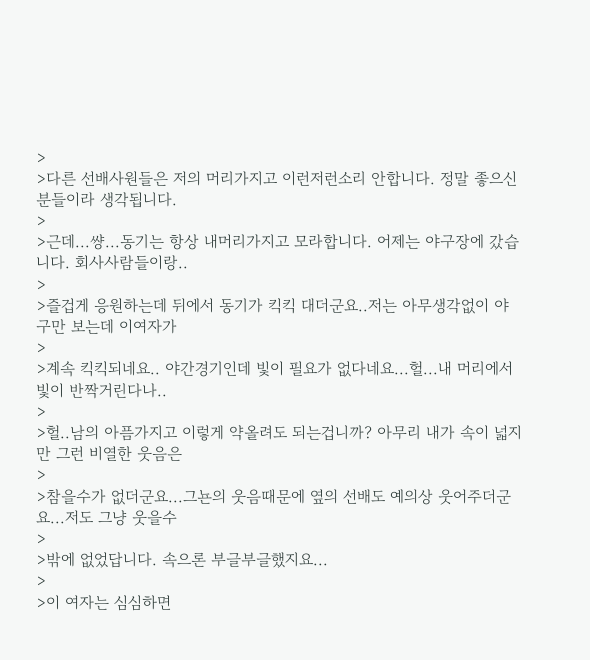>
>다른 선배사원들은 저의 머리가지고 이런저런소리 안합니다. 정말 좋으신 분들이라 생각됩니다.
>
>근데...썅...동기는 항상 내머리가지고 모라합니다. 어제는 야구장에 갔습니다. 회사사람들이랑..
>
>즐겁게 응원하는데 뒤에서 동기가 킥킥 대더군요..저는 아무생각없이 야구만 보는데 이여자가
>
>계속 킥킥되네요.. 야간경기인데 빛이 필요가 없다네요...헐...내 머리에서 빛이 반짝거린다나..
>
>헐..남의 아픔가지고 이렇게 약올려도 되는겁니까? 아무리 내가 속이 넓지만 그런 비열한 웃음은
>
>참을수가 없더군요...그뇬의 웃음때문에 옆의 선배도 예의상 웃어주더군요...저도 그냥 웃을수
>
>밖에 없었답니다. 속으론 부글부글했지요...
>
>이 여자는 심심하면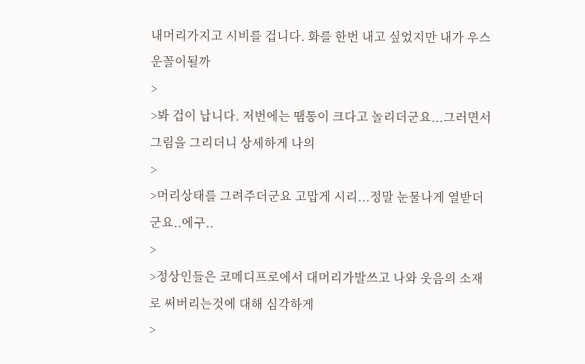내머리가지고 시비를 겁니다. 화를 한번 내고 싶었지만 내가 우스운꼴이될까
>
>봐 겁이 납니다. 저번에는 땜통이 크다고 놀리더군요...그러면서 그림을 그리더니 상세하게 나의
>
>머리상태를 그려주더군요 고맙게 시리...정말 눈물나게 열받더군요..에구..
>
>정상인들은 코메디프로에서 대머리가발쓰고 나와 웃음의 소재로 써버리는것에 대해 심각하게
>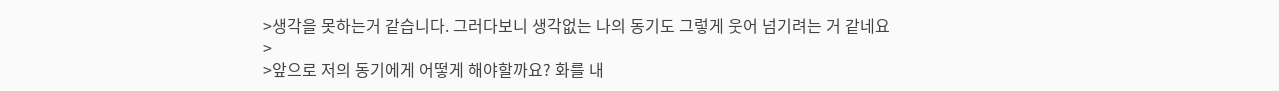>생각을 못하는거 같습니다. 그러다보니 생각없는 나의 동기도 그렇게 웃어 넘기려는 거 같네요
>
>앞으로 저의 동기에게 어떻게 해야할까요? 화를 내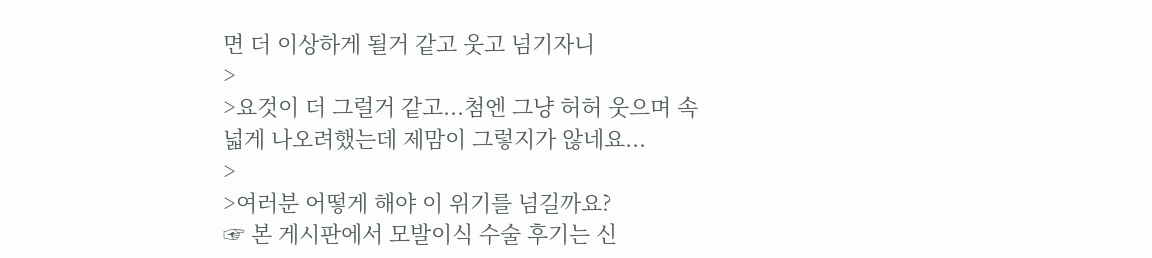면 더 이상하게 될거 같고 웃고 넘기자니
>
>요것이 더 그럴거 같고...첨엔 그냥 허허 웃으며 속넓게 나오려했는데 제맘이 그렇지가 않네요...
>
>여러분 어떻게 해야 이 위기를 넘길까요?
☞ 본 게시판에서 모발이식 수술 후기는 신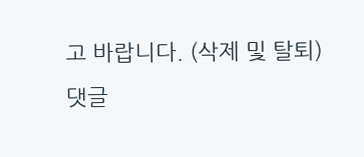고 바랍니다. (삭제 및 탈퇴)
댓글